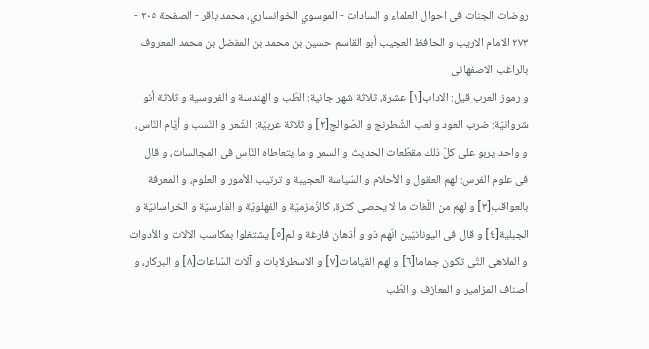روضات الجنات فی احوال العلماء و السادات - الموسوي الخوانساري، محمد باقر - الصفحة ٢٠٥ - ٢٧٣ الامام الاريب و الحافظ العجيب أبو القاسم حسين بن محمد بن المفضل بن محمد المعروف بالراغب الاصفهانى
و رموز العرب قيل: الاداب[١] عشرة، ثلاثة شهر جانية: الطّب و الهندسة و الفروسية و ثلاثة أنو شروانيّة: ضرب العود و لعب الشّطرنج و الصّوالج[٢] و ثلاثة عربيّة: الشّعر و النّسب و أيّام النّاس، و واحد يربو على كلّ ذلك مقطّعات الحديث و السمر و ما يتعاطاه النّاس فى المجالسات، و قال فى علوم الفرس: لهم العقول و الأحلام و السّياسة العجيبة و ترتيب الأمور و العلوم، و المعرفة بالعواقب[٣] و لهم من اللّغات ما لا يحصى كثرة، كالزّمزميّة و الفهلويّة و الفارسيّة و الخراسانيّة و الجبلية[٤] و قال فى اليونانيّين انّهم ذو و أذهان فارغة و لم[٥] يشتغلوا بمكاسب الالات و الأدوات و الملاهى التّى تكون جماما[٦] و لهم القيامات[٧] و الاسطرلابات و آلات السّاعات[٨] و البركار، و أصناف المزامير و المعازف و الطّب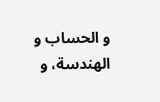و الحساب و الهندسة، و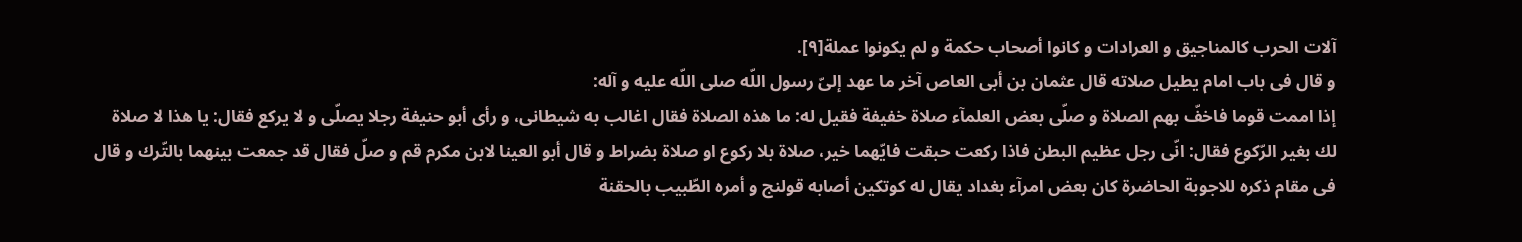آلات الحرب كالمناجيق و العرادات و كانوا أصحاب حكمة و لم يكونوا عملة[٩].
و قال فى باب امام يطيل صلاته قال عثمان بن أبى العاص آخر ما عهد إلىّ رسول اللّه صلى اللّه عليه و آله:
إذا اممت قوما فاخفّ بهم الصلاة و صلّى بعض العلمآء صلاة خفيفة فقيل له: ما هذه الصلاة فقال اغالب به شيطانى، و رأى أبو حنيفة رجلا يصلّى و لا يركع فقال: يا هذا لا صلاة لك بغير الرّكوع فقال: انّى رجل عظيم البطن فاذا ركعت حبقت فايّهما خير، صلاة بلا ركوع او صلاة بضراط و قال أبو العينا لابن مكرم قم و صلّ فقال قد جمعت بينهما بالتّرك و قال فى مقام ذكره للاجوبة الحاضرة كان بعض امرآء بغداد يقال له كوتكين أصابه قولنج و أمره الطّبيب بالحقنة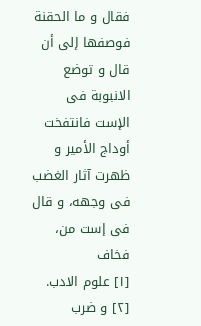فقال و ما الحقنة فوصفها إلى أن قال و توضع الانبوبة فى الإست فانتفخت أوداج الأمير و ظهرت آثار الغضب فى وجهه، و قال فى إست من، فخاف
[١] علوم الادب.
[٢] و ضرب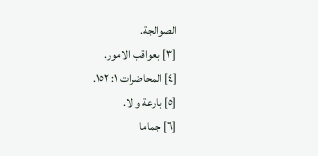الصوالجة.
[٣] بعواقب الامور.
[٤] المحاضرات ١: ١٥٢.
[٥] بارعة و لا.
[٦] جماما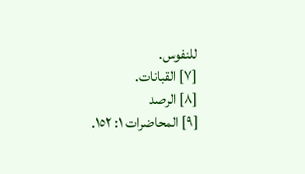للنفوس.
[٧] القبانات.
[٨] الرصد
[٩] المحاضرات ١: ١٥٢.